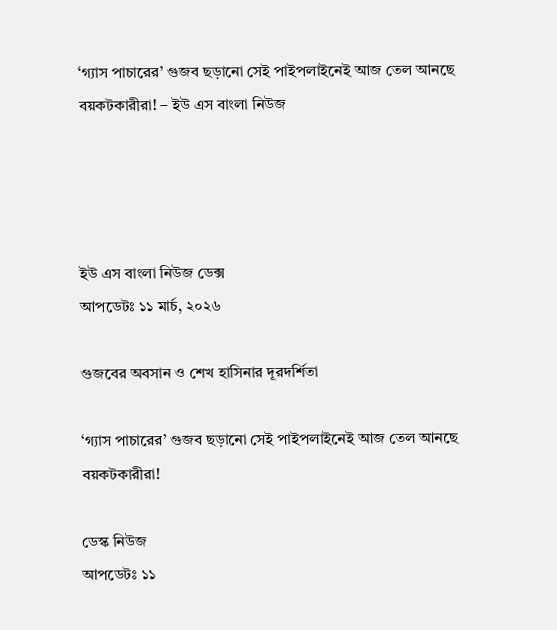‘গ্যাস পাচারের’ গুজব ছড়ানো সেই পাইপলাইনেই আজ তেল আনছে বয়কটকারীরা! – ইউ এস বাংলা নিউজ




ইউ এস বাংলা নিউজ ডেক্স
আপডেটঃ ১১ মার্চ, ২০২৬

গুজবের অবসান ও শেখ হাসিনার দূরদর্শিতা

‘গ্যাস পাচারের’ গুজব ছড়ানো সেই পাইপলাইনেই আজ তেল আনছে বয়কটকারীরা!

ডেস্ক নিউজ
আপডেটঃ ১১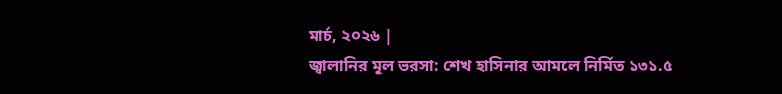মার্চ, ২০২৬ |
জ্বালানির মূল ভরসা: শেখ হাসিনার আমলে নির্মিত ১৩১.৫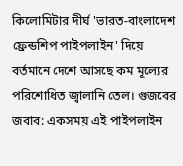কিলোমিটার দীর্ঘ 'ভারত-বাংলাদেশ ফ্রেন্ডশিপ পাইপলাইন' দিয়ে বর্তমানে দেশে আসছে কম মূল্যের পরিশোধিত জ্বালানি তেল। গুজবের জবাব: একসময় এই পাইপলাইন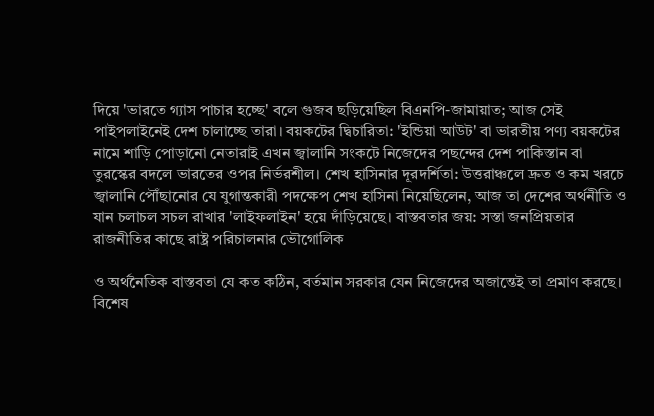দিয়ে 'ভারতে গ্যাস পাচার হচ্ছে' বলে গুজব ছড়িয়েছিল বিএনপি-জামায়াত; আজ সেই পাইপলাইনেই দেশ চালাচ্ছে তারা। বয়কটের দ্বিচারিতা: 'ইন্ডিয়া আউট' বা ভারতীয় পণ্য বয়কটের নামে শাড়ি পোড়ানো নেতারাই এখন জ্বালানি সংকটে নিজেদের পছন্দের দেশ পাকিস্তান বা তুরস্কের বদলে ভারতের ওপর নির্ভরশীল। শেখ হাসিনার দূরদর্শিতা: উত্তরাঞ্চলে দ্রুত ও কম খরচে জ্বালানি পৌঁছানোর যে যুগান্তকারী পদক্ষেপ শেখ হাসিনা নিয়েছিলেন, আজ তা দেশের অর্থনীতি ও যান চলাচল সচল রাখার 'লাইফলাইন' হয়ে দাঁড়িয়েছে। বাস্তবতার জয়: সস্তা জনপ্রিয়তার রাজনীতির কাছে রাষ্ট্র পরিচালনার ভৌগোলিক

ও অর্থনৈতিক বাস্তবতা যে কত কঠিন, বর্তমান সরকার যেন নিজেদের অজান্তেই তা প্রমাণ করছে। বিশেষ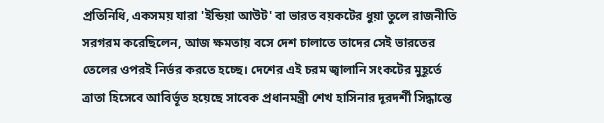প্রতিনিধি, একসময় যারা 'ইন্ডিয়া আউট' বা ভারত বয়কটের ধুয়া তুলে রাজনীতি সরগরম করেছিলেন, আজ ক্ষমতায় বসে দেশ চালাতে তাদের সেই ভারতের তেলের ওপরই নির্ভর করতে হচ্ছে। দেশের এই চরম জ্বালানি সংকটের মুহূর্তে ত্রাতা হিসেবে আবির্ভূত হয়েছে সাবেক প্রধানমন্ত্রী শেখ হাসিনার দূরদর্শী সিদ্ধান্তে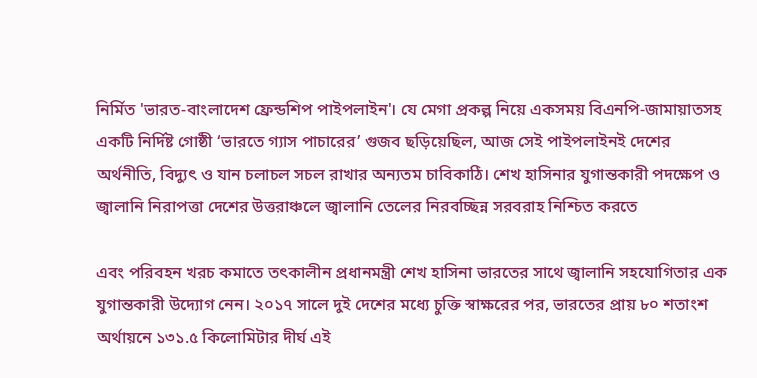নির্মিত 'ভারত-বাংলাদেশ ফ্রেন্ডশিপ পাইপলাইন'। যে মেগা প্রকল্প নিয়ে একসময় বিএনপি-জামায়াতসহ একটি নির্দিষ্ট গোষ্ঠী ‘ভারতে গ্যাস পাচারের’ গুজব ছড়িয়েছিল, আজ সেই পাইপলাইনই দেশের অর্থনীতি, বিদ্যুৎ ও যান চলাচল সচল রাখার অন্যতম চাবিকাঠি। শেখ হাসিনার যুগান্তকারী পদক্ষেপ ও জ্বালানি নিরাপত্তা দেশের উত্তরাঞ্চলে জ্বালানি তেলের নিরবচ্ছিন্ন সরবরাহ নিশ্চিত করতে

এবং পরিবহন খরচ কমাতে তৎকালীন প্রধানমন্ত্রী শেখ হাসিনা ভারতের সাথে জ্বালানি সহযোগিতার এক যুগান্তকারী উদ্যোগ নেন। ২০১৭ সালে দুই দেশের মধ্যে চুক্তি স্বাক্ষরের পর, ভারতের প্রায় ৮০ শতাংশ অর্থায়নে ১৩১.৫ কিলোমিটার দীর্ঘ এই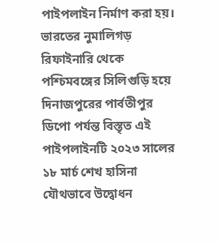পাইপলাইন নির্মাণ করা হয়। ভারতের নুমালিগড় রিফাইনারি থেকে পশ্চিমবঙ্গের সিলিগুড়ি হয়ে দিনাজপুরের পার্বতীপুর ডিপো পর্যন্ত বিস্তৃত এই পাইপলাইনটি ২০২৩ সালের ১৮ মার্চ শেখ হাসিনা যৌথভাবে উদ্বোধন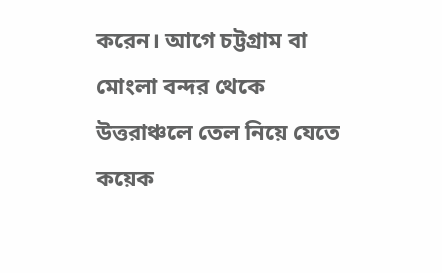করেন। আগে চট্টগ্রাম বা মোংলা বন্দর থেকে উত্তরাঞ্চলে তেল নিয়ে যেতে কয়েক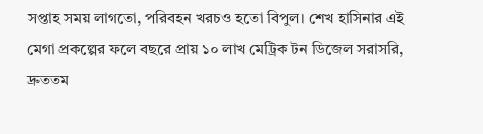সপ্তাহ সময় লাগতো, পরিবহন খরচও হতো বিপুল। শেখ হাসিনার এই মেগা প্রকল্পের ফলে বছরে প্রায় ১০ লাখ মেট্রিক টন ডিজেল সরাসরি, দ্রুততম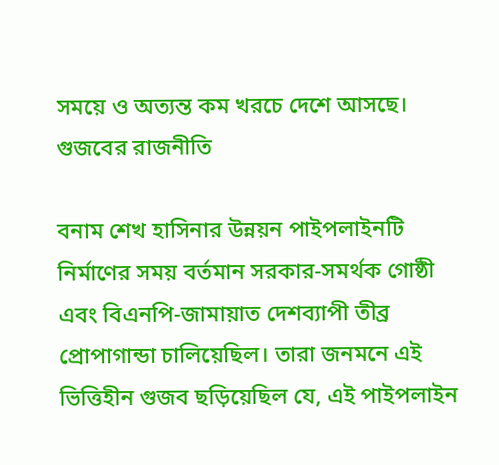সময়ে ও অত্যন্ত কম খরচে দেশে আসছে। গুজবের রাজনীতি

বনাম শেখ হাসিনার উন্নয়ন পাইপলাইনটি নির্মাণের সময় বর্তমান সরকার-সমর্থক গোষ্ঠী এবং বিএনপি-জামায়াত দেশব্যাপী তীব্র প্রোপাগান্ডা চালিয়েছিল। তারা জনমনে এই ভিত্তিহীন গুজব ছড়িয়েছিল যে, এই পাইপলাইন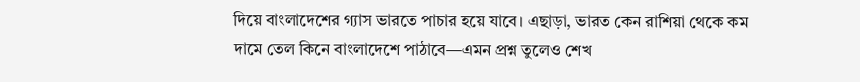দিয়ে বাংলাদেশের গ্যাস ভারতে পাচার হয়ে যাবে। এছাড়া, ভারত কেন রাশিয়া থেকে কম দামে তেল কিনে বাংলাদেশে পাঠাবে—এমন প্রশ্ন তুলেও শেখ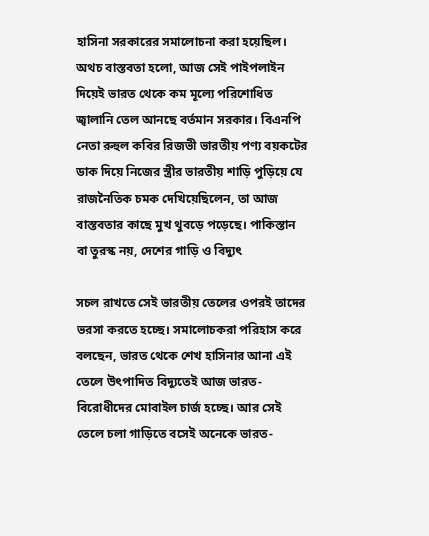হাসিনা সরকারের সমালোচনা করা হয়েছিল। অথচ বাস্তবতা হলো, আজ সেই পাইপলাইন দিয়েই ভারত থেকে কম মূল্যে পরিশোধিত জ্বালানি তেল আনছে বর্তমান সরকার। বিএনপি নেতা রুহুল কবির রিজভী ভারতীয় পণ্য বয়কটের ডাক দিয়ে নিজের স্ত্রীর ভারতীয় শাড়ি পুড়িয়ে যে রাজনৈতিক চমক দেখিয়েছিলেন, তা আজ বাস্তবতার কাছে মুখ থুবড়ে পড়েছে। পাকিস্তান বা তুরস্ক নয়, দেশের গাড়ি ও বিদ্যুৎ

সচল রাখতে সেই ভারতীয় তেলের ওপরই তাদের ভরসা করতে হচ্ছে। সমালোচকরা পরিহাস করে বলছেন, ভারত থেকে শেখ হাসিনার আনা এই তেলে উৎপাদিত বিদ্যুতেই আজ ভারত-বিরোধীদের মোবাইল চার্জ হচ্ছে। আর সেই তেলে চলা গাড়িতে বসেই অনেকে ভারত-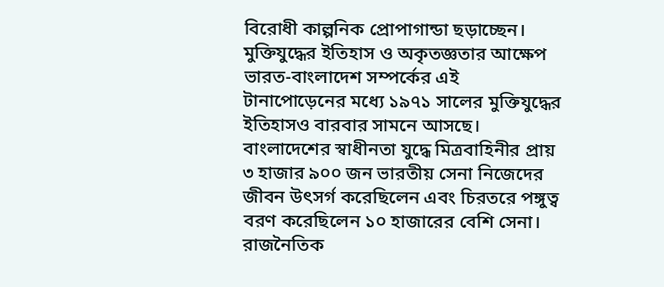বিরোধী কাল্পনিক প্রোপাগান্ডা ছড়াচ্ছেন। মুক্তিযুদ্ধের ইতিহাস ও অকৃতজ্ঞতার আক্ষেপ ভারত-বাংলাদেশ সম্পর্কের এই টানাপোড়েনের মধ্যে ১৯৭১ সালের মুক্তিযুদ্ধের ইতিহাসও বারবার সামনে আসছে। বাংলাদেশের স্বাধীনতা যুদ্ধে মিত্রবাহিনীর প্রায় ৩ হাজার ৯০০ জন ভারতীয় সেনা নিজেদের জীবন উৎসর্গ করেছিলেন এবং চিরতরে পঙ্গুত্ব বরণ করেছিলেন ১০ হাজারের বেশি সেনা। রাজনৈতিক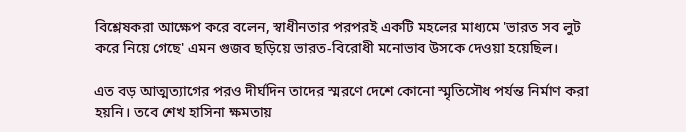বিশ্লেষকরা আক্ষেপ করে বলেন, স্বাধীনতার পরপরই একটি মহলের মাধ্যমে 'ভারত সব লুট করে নিয়ে গেছে' এমন গুজব ছড়িয়ে ভারত-বিরোধী মনোভাব উসকে দেওয়া হয়েছিল।

এত বড় আত্মত্যাগের পরও দীর্ঘদিন তাদের স্মরণে দেশে কোনো স্মৃতিসৌধ পর্যন্ত নির্মাণ করা হয়নি। তবে শেখ হাসিনা ক্ষমতায়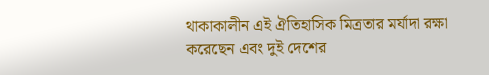থাকাকালীন এই ঐতিহাসিক মিত্রতার মর্যাদা রক্ষা করেছেন এবং দুই দেশের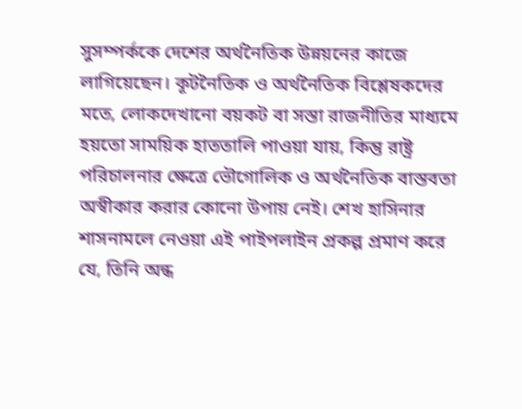সুসম্পর্ককে দেশের অর্থনৈতিক উন্নয়নের কাজে লাগিয়েছেন। কূটনৈতিক ও অর্থনৈতিক বিশ্লেষকদের মতে, লোকদেখানো বয়কট বা সস্তা রাজনীতির মাধ্যমে হয়তো সাময়িক হাততালি পাওয়া যায়, কিন্তু রাষ্ট্র পরিচালনার ক্ষেত্রে ভৌগোলিক ও অর্থনৈতিক বাস্তবতা অস্বীকার করার কোনো উপায় নেই। শেখ হাসিনার শাসনামলে নেওয়া এই পাইপলাইন প্রকল্প প্রমাণ করে যে, তিনি অন্ধ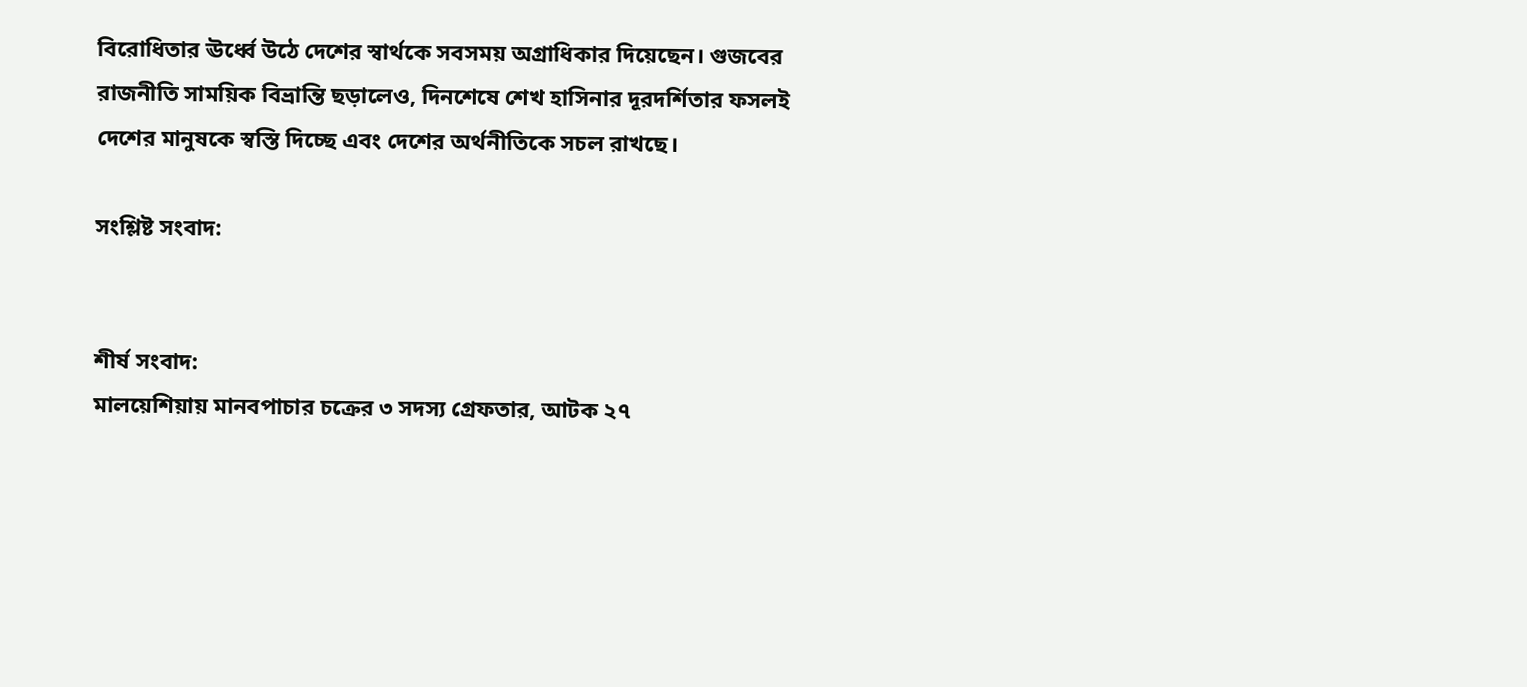বিরোধিতার ঊর্ধ্বে উঠে দেশের স্বার্থকে সবসময় অগ্রাধিকার দিয়েছেন। গুজবের রাজনীতি সাময়িক বিভ্রান্তি ছড়ালেও, দিনশেষে শেখ হাসিনার দূরদর্শিতার ফসলই দেশের মানুষকে স্বস্তি দিচ্ছে এবং দেশের অর্থনীতিকে সচল রাখছে।

সংশ্লিষ্ট সংবাদ:


শীর্ষ সংবাদ:
মালয়েশিয়ায় মানবপাচার চক্রের ৩ সদস্য গ্রেফতার, আটক ২৭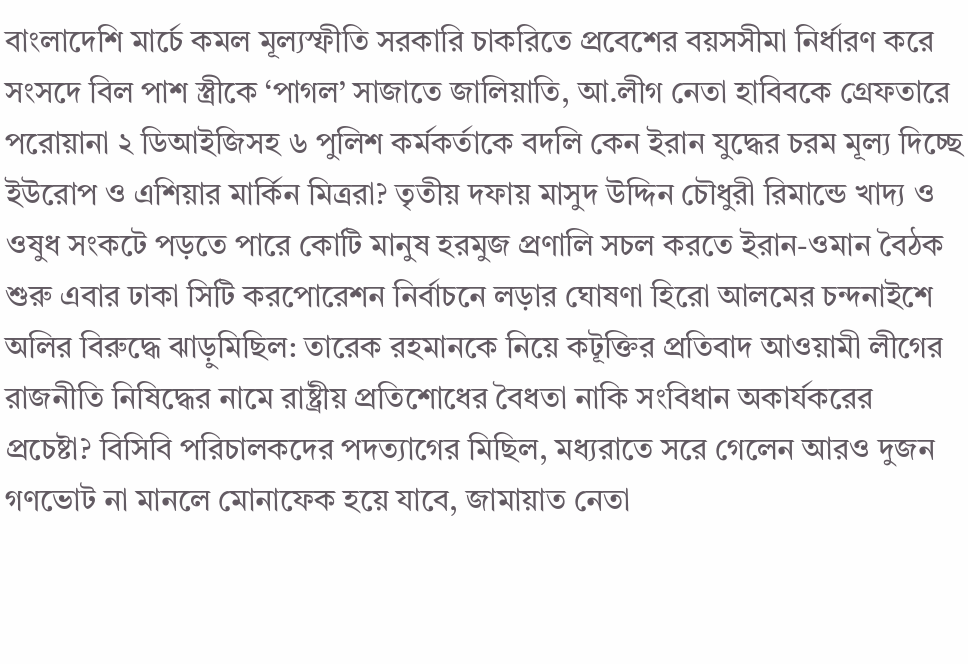বাংলাদেশি মার্চে কমল মূল্যস্ফীতি সরকারি চাকরিতে প্রবেশের বয়সসীমা নির্ধারণ করে সংসদে বিল পাশ স্ত্রীকে ‘পাগল’ সাজাতে জালিয়াতি, আ.লীগ নেতা হাবিবকে গ্রেফতারে পরোয়ানা ২ ডিআইজিসহ ৬ পুলিশ কর্মকর্তাকে বদলি কেন ইরান যুদ্ধের চরম মূল্য দিচ্ছে ইউরোপ ও এশিয়ার মার্কিন মিত্ররা? তৃতীয় দফায় মাসুদ উদ্দিন চৌধুরী রিমান্ডে খাদ্য ও ওষুধ সংকটে পড়তে পারে কোটি মানুষ হরমুজ প্রণালি সচল করতে ইরান-ওমান বৈঠক শুরু এবার ঢাকা সিটি করপোরেশন নির্বাচনে লড়ার ঘোষণা হিরো আলমের চন্দনাইশে অলির বিরুদ্ধে ঝাড়ুমিছিল: তারেক রহমানকে নিয়ে কটূক্তির প্রতিবাদ আওয়ামী লীগের রাজনীতি নিষিদ্ধের নামে রাষ্ট্রীয় প্রতিশোধের বৈধতা নাকি সংবিধান অকার্যকরের প্রচেষ্টা? বিসিবি পরিচালকদের পদত্যাগের মিছিল, মধ্যরাতে সরে গেলেন আরও দুজন গণভোট না মানলে মোনাফেক হয়ে যাবে, জামায়াত নেতা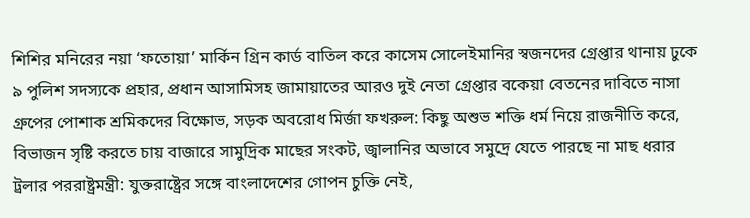শিশির মনিরের নয়া ‘ফতোয়া’ মার্কিন গ্রিন কার্ড বাতিল করে কাসেম সোলেইমানির স্বজনদের গ্রেপ্তার থানায় ঢুকে ৯ পুলিশ সদস্যকে প্রহার, প্রধান আসামিসহ জামায়াতের আরও দুই নেতা গ্রেপ্তার বকেয়া বেতনের দাবিতে নাসা গ্রুপের পোশাক শ্রমিকদের বিক্ষোভ, সড়ক অবরোধ মির্জা ফখরুল: কিছু অশুভ শক্তি ধর্ম নিয়ে রাজনীতি করে, বিভাজন সৃষ্টি করতে চায় বাজারে সামুদ্রিক মাছের সংকট, জ্বালানির অভাবে সমুদ্রে যেতে পারছে না মাছ ধরার ট্রলার পররাষ্ট্রমন্ত্রী: যুক্তরাষ্ট্রের সঙ্গে বাংলাদেশের গোপন চুক্তি নেই,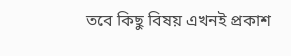তবে কিছু বিষয় এখনই প্রকাশ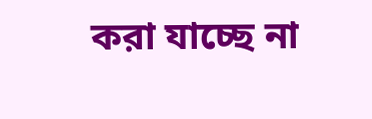করা যাচ্ছে না